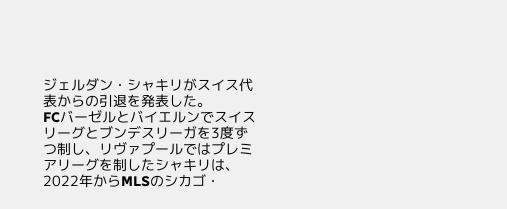ジェルダン・シャキリがスイス代表からの引退を発表した。
FCバーゼルとバイエルンでスイスリーグとブンデスリーガを3度ずつ制し、リヴァプールではプレミアリーグを制したシャキリは、2022年からMLSのシカゴ・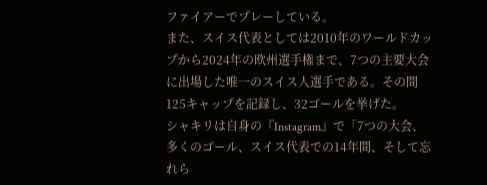ファイアーでプレーしている。
また、スイス代表としては2010年のワールドカップから2024年の欧州選手権まで、7つの主要大会に出場した唯一のスイス人選手である。その間125キャップを記録し、32ゴールを挙げた。
シャキリは自身の『Instagram』で「7つの大会、多くのゴール、スイス代表での14年間、そして忘れら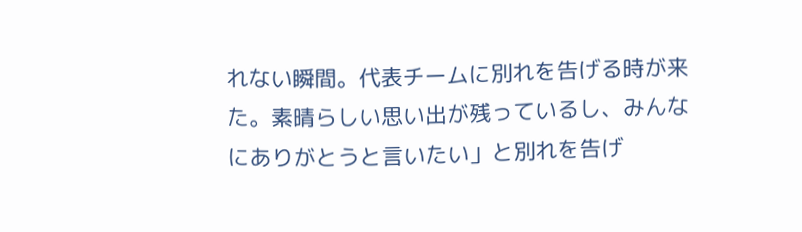れない瞬間。代表チームに別れを告げる時が来た。素晴らしい思い出が残っているし、みんなにありがとうと言いたい」と別れを告げ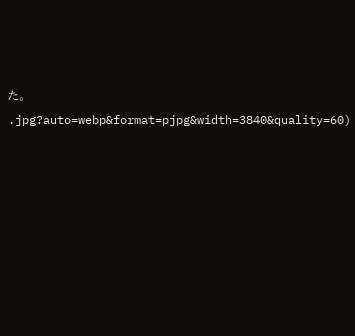た。
.jpg?auto=webp&format=pjpg&width=3840&quality=60)